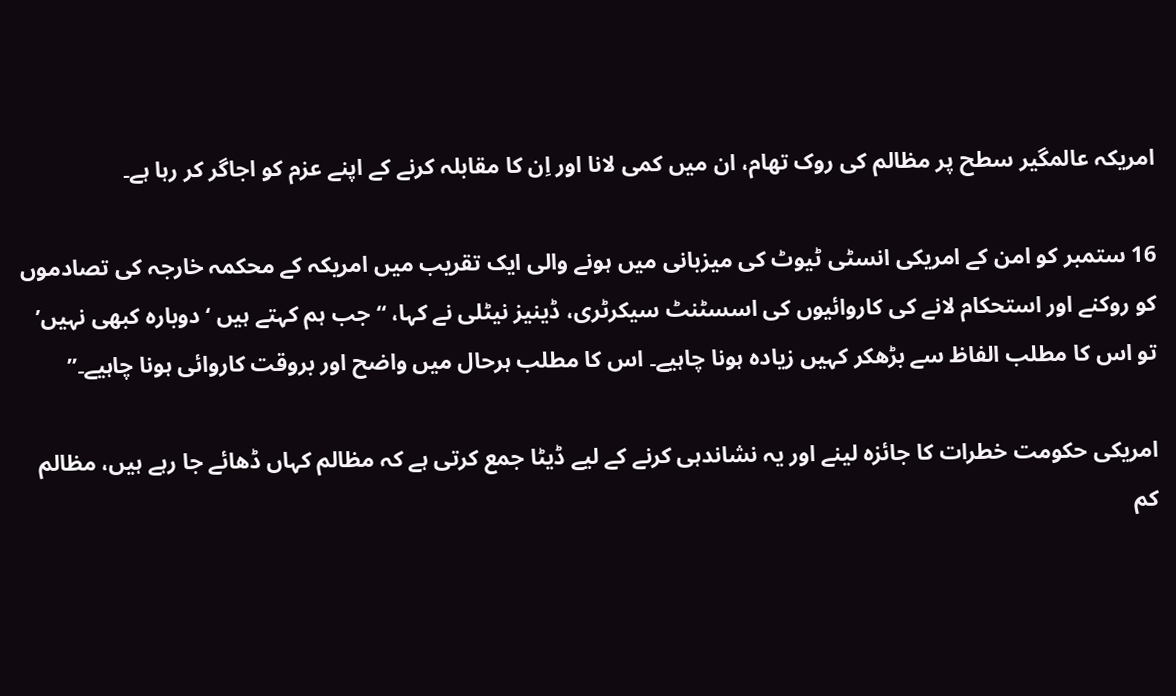امریکہ عالمگیر سطح پر مظالم کی روک تھام، ان میں کمی لانا اور اِن کا مقابلہ کرنے کے اپنے عزم کو اجاگر کر رہا ہے۔

16 ستمبر کو امن کے امریکی انسٹی ٹیوٹ کی میزبانی میں ہونے والی ایک تقریب میں امریکہ کے محکمہ خارجہ کی تصادموں کو روکنے اور استحکام لانے کی کاروائیوں کی اسسٹنٹ سیکرٹری، ڈینیز نیٹلی نے کہا، “جب ہم کہتے ہیں ‘دوبارہ کبھی نہیں’ تو اس کا مطلب الفاظ سے بڑھکر کہیں زیادہ ہونا چاہیے۔ اس کا مطلب ہرحال میں واضح اور بروقت کاروائی ہونا چاہیے۔”

امریکی حکومت خطرات کا جائزہ لینے اور یہ نشاندہی کرنے کے لیے ڈیٹا جمع کرتی ہے کہ مظالم کہاں ڈھائے جا رہے ہیں، مظالم کم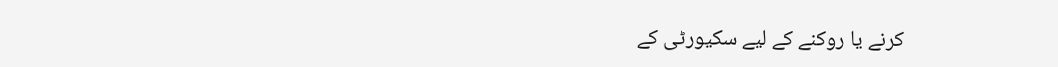کرنے یا روکنے کے لیے سکیورٹی کے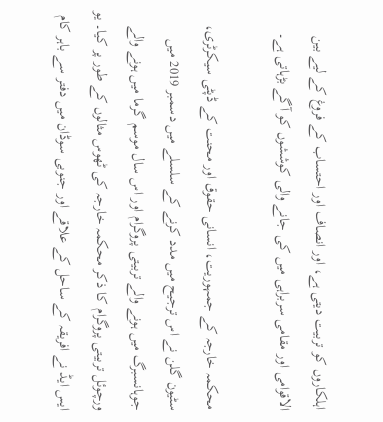اہلکاروں کو تربیت دیتی ہے، اور انصاف اور احتساب کے فروغ کے لیے بین الاقوامی اور مقامی سربراہی میں کی جانے والی کوششوں کو آگے بڑہاتی ہے۔

محکمہ خارجہ کے جمہوریت، انسانی حقوق اور محنت کے ڈپٹی سیکرٹری، سٹیون گلن نے اس ترجیح میں مدد کرنے کے سلسلے میں دسمبر 2019 میں جوہانسبرگ میں ہونے والے تربیتی پروگرام اور اس سال موسم گرما میں ہونے والے ورچوئل تربیتی پروگرام کا ذکر محکمہ خارجہ کی ٹھوس مثالوں کے طور پر کیا۔ یو ایس ایڈ نے افریقہ کے ساحل کے علاقے اور جنوبی سوڈان میں دفتر سے باہر کام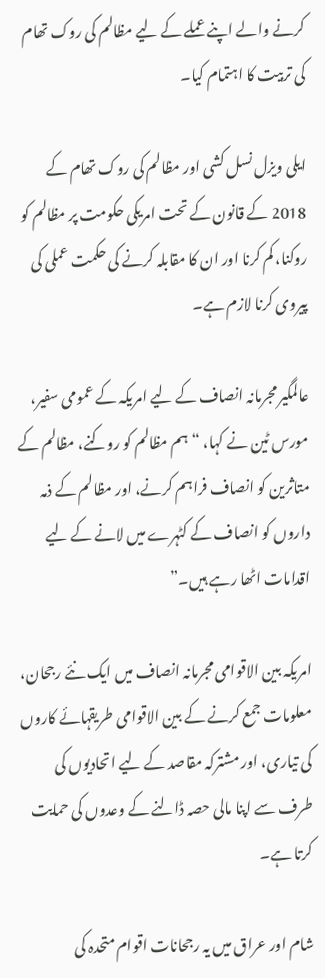کرنے والے اپنے عملے کے لیے مظالم کی روک تھام کی تربیت کا اہتمام کیا۔

ایلی ویزل نسل کشی اور مظالم کی روک تھام کے 2018 کے قانون کے تحت امریکی حکومت پر مظالم کو روکنا، کم کرنا اور ان کا مقابلہ کرنے کی حکمت عملی کی پیروی کرنا لازم ہے۔

عالمگیر مجرمانہ انصاف کے لیے امریکہ کے عمومی سفیر، مورس ٹین نے کہا، “ہم مظالم کو روکنے، مظالم کے متاثرین کو انصاف فراہم کرنے، اور مظالم کے ذمہ داروں کو انصاف کے کٹہرے میں لانے کے لیے اقدامات اٹھا رہے ہیں۔”

امریکہ بین الاقوامی مجرمانہ انصاف میں ایک نئے رجحان، معلومات جمع کرنے کے بین الاقوامی طریقہائے کاروں کی تیاری، اور مشترکہ مقاصد کے لیے اتحادیوں کی طرف سے اپنا مالی حصہ ڈالنے کے وعدوں کی حمایت کرتا ہے۔

شام اور عراق میں یہ رجحانات اقوام متحدہ کی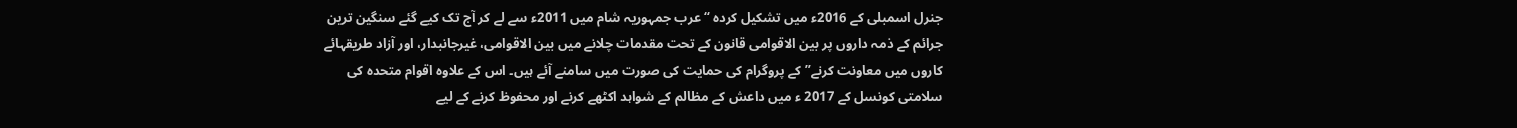جنرل اسمبلی کے 2016ء میں تشکیل کردہ “عرب جمہوریہ شام میں 2011ء سے لے کر آج تک کیے گئے سنگین ترین جرائم کے ذمہ داروں پر بین الاقوامی قانون کے تحت مقدمات چلانے میں بین الاقوامی، غیرجانبدار، اور آزاد طریقہائے کاروں میں معاونت کرنے” کے پروگرام کی حمایت کی صورت میں سامنے آئے ہیں۔ اس کے علاوہ اقوام متحدہ کی سلامتی کونسل کے 2017 ء میں داعش کے مظالم کے شواہد اکٹھے کرنے اور محفوظ کرنے کے لیے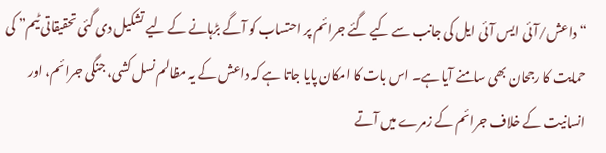“داعش/آئی ایس آئی ایل کی جانب سے کیے گئے جرائم پر احتساب کو آگے بڑہانے کے لیے تشکیل دی گئی تحقیقاتی ٹیم” کی حمایت کا رجحان بھی سامنے آیا ہے۔ اس بات کا امکان پایا جاتا ہے کہ داعش کے یہ مظالم نسل کشی، جنگی جرائم، اور انسانیت کے خلاف جرائم کے زمرے میں آتے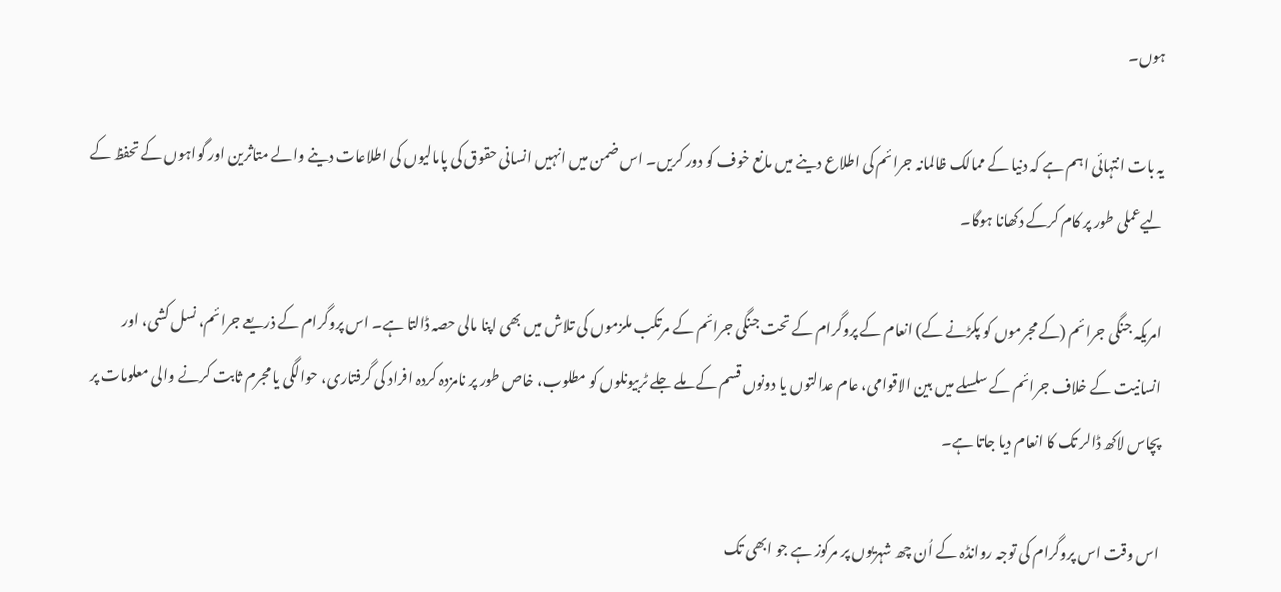ہوں۔

یہ بات انتہائی اہم ہے کہ دنیا کے ممالک ظالمانہ جرائم کی اطلاع دینے میں مانع خوف کو دور کریں۔ اس ضمن میں انہیں انسانی حقوق کی پامالیوں کی اطلاعات دینے والے متاثرین اور گواہوں کے تحفظ کے لیےعملی طور پر کام کرکے دکھانا ہوگا۔

امریکہ جنگی جرائم (کے مجرموں کو پکڑنے کے) انعام کے پروگرام کے تحت جنگی جرائم کے مرتکب ملزموں کی تلاش میں بھی اپنا مالی حصہ ڈالتا ہے۔ اس پروگرام کے ذریعے جرائم، نسل کشی، اور انسانیت کے خلاف جرائم کے سلسلے میں بین الاقوامی، عام عدالتوں یا دونوں قسم کے ملے جلے ٹربیونلوں کو مطلوب، خاص طور پر نامزدہ کردہ افراد کی گرفتاری، حوالگی یا مجرم ثابت کرنے والی معلومات پر پچاس لاکھ ڈالر تک کا انعام دیا جاتا ہے۔

اس وقت اس پروگرام کی توجہ روانڈہ کے اُن چھ شہریوں پر مرکوز ہے جو ابھی تک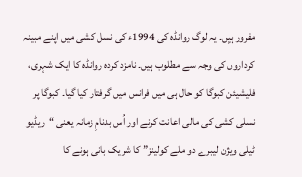مفرور ہیِں۔ یہ لوگ روانڈہ کی 1994ء کی نسل کشی میں اپنے مبینہ کرداروں کی وجہ سے مطلوب ہیں۔ نامزد کردہ روانڈہ کا ایک شہری، فلیشیئن کبوگا کو حال ہی میں فرانس میں گرفتار کیا گیا۔ کبوگا پر نسلی کشی کی مالی اعانت کرنے اور اُس بدنامِ زمانہ یعنی “ریڈیو ٹیلی ویژن لیبرے دو ملے کولینز” کا شریک بانی ہونے کا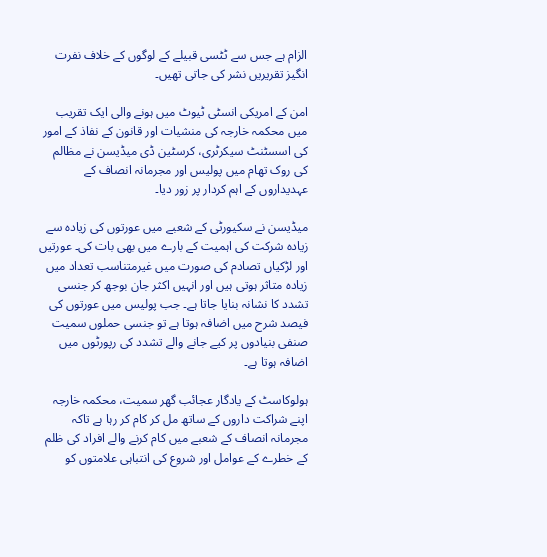الزام ہے جس سے ٹٹسی قبیلے کے لوگوں کے خلاف نفرت انگیز تقریریں نشر کی جاتی تھیں۔

امن کے امریکی انسٹی ٹیوٹ میں ہونے والی ایک تقریب میں محکمہ خارجہ کی منشیات اور قانون کے نفاذ کے امور کی اسسٹنٹ سیکرٹری، کرسٹین ڈی میڈیسن نے مظالم کی روک تھام میں پولیس اور مجرمانہ انصاف کے عہدیداروں کے اہم کردار پر زور دیا۔

میڈیسن نے سکیورٹی کے شعبے میں عورتوں کی زیادہ سے زیادہ شرکت کی اہمیت کے بارے میں بھی بات کی۔ عورتیں اور لڑکیاں تصادم کی صورت میں غیرمتناسب تعداد میں زیادہ متاثر ہوتی ہیں اور انہیں اکثر جان بوجھ کر جنسی تشدد کا نشانہ بنایا جاتا ہے۔ جب پولیس میں عورتوں کی فیصد شرح میں اضافہ ہوتا ہے تو جنسی حملوں سمیت صنفی بنیادوں پر کیے جانے والے تشدد کی رپورٹوں میں اضافہ ہوتا ہے۔

ہولوکاسٹ کے یادگار عجائب گھر سمیت، محکمہ خارجہ اپنے شراکت داروں کے ساتھ مل کر کام کر رہا ہے تاکہ مجرمانہ انصاف کے شعبے میں کام کرنے والے افراد کی ظلم کے خطرے کے عوامل اور شروع کی انتباہی علامتوں کو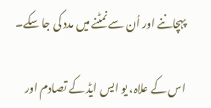پہچاننے اور اُن سے نمٹنے میں مدد کی جا سکے۔

اس کے علاہ، یو ایس ایڈ کے تصادم اور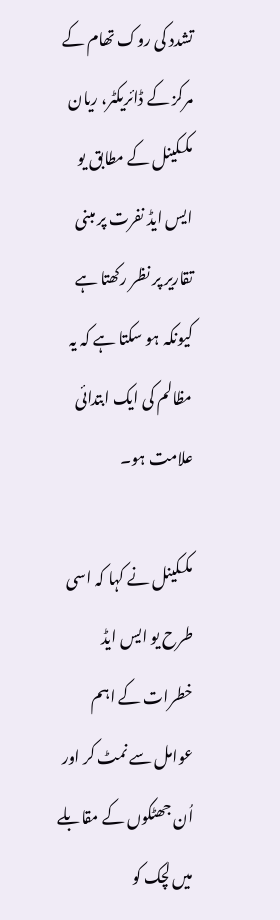تشدد کی روک تھام کے مرکز کے ڈائریکٹر، ریان مککینل کے مطابق یو ایس ایڈ نفرت پر مبنی تقاریر پر نظر رکھتا ہے کیونکہ ہو سکتا ہے کہ یہ مظالم کی ایک ابتدائی علامت ہو۔

مککینل نے کہا کہ اسی طرح یو ایس ایڈ خطرات کے اہم عوامل سے نمٹ کر اور اُن جھٹکوں کے مقابلے میں لچک کو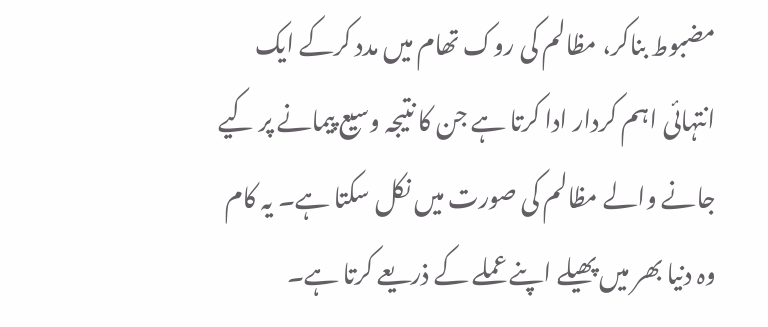مضبوط بناکر، مظالم کی روک تھام میں مدد کرکے ایک انتہائی اہم کردار ادا کرتا ہے جن کا نتیجہ وسیع پیمانے پر کیے جانے والے مظالم کی صورت میں نکل سکتا ہے۔ یہ کام وہ دنیا بھر میں پھیلے اپنے عملے کے ذریعے کرتا ہے۔